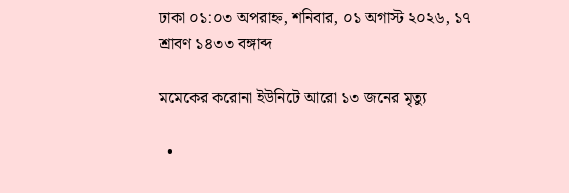ঢাকা ০১:০৩ অপরাহ্ন, শনিবার, ০১ অগাস্ট ২০২৬, ১৭ শ্রাবণ ১৪৩৩ বঙ্গাব্দ

মমেকের করোনা ইউনিটে আরো ১৩ জনের মৃত্যু

  •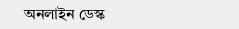অনলাইন ডেস্ক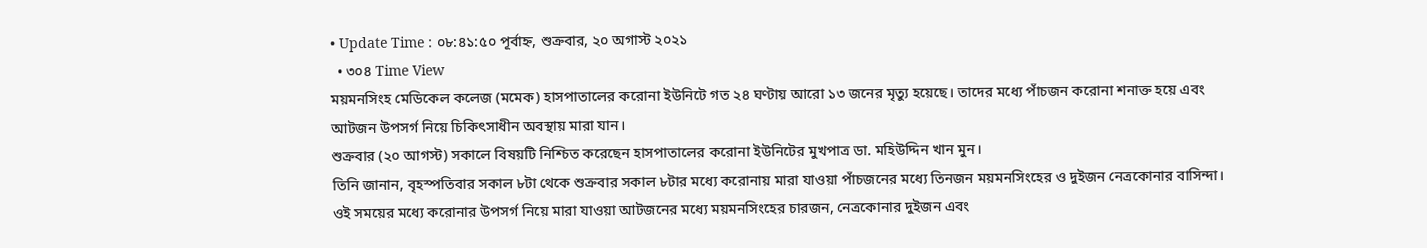• Update Time : ০৮:৪১:৫০ পূর্বাহ্ন, শুক্রবার, ২০ অগাস্ট ২০২১
  • ৩০৪ Time View
ময়মনসিংহ মেডিকেল কলেজ (মমেক) হাসপাতালের করোনা ইউনিটে গত ২৪ ঘণ্টায় আরো ১৩ জনের মৃত্যু হয়েছে। তাদের মধ্যে পাঁচজন করোনা শনাক্ত হয়ে এবং আটজন উপসর্গ নিয়ে চিকিৎসাধীন অবস্থায় মারা যান।
শুক্রবার (২০ আগস্ট) সকালে বিষয়টি নিশ্চিত করেছেন হাসপাতালের করোনা ইউনিটের মুখপাত্র ডা. মহিউদ্দিন খান মুন।
তিনি জানান, বৃহস্পতিবার সকাল ৮টা থেকে শুক্রবার সকাল ৮টার মধ্যে করোনায় মারা যাওয়া পাঁচজনের মধ্যে তিনজন ময়মনসিংহের ও দুইজন নেত্রকোনার বাসিন্দা।
ওই সময়ের মধ্যে করোনার উপসর্গ নিয়ে মারা যাওয়া আটজনের মধ্যে ময়মনসিংহের চারজন, নেত্রকোনার দুইজন এবং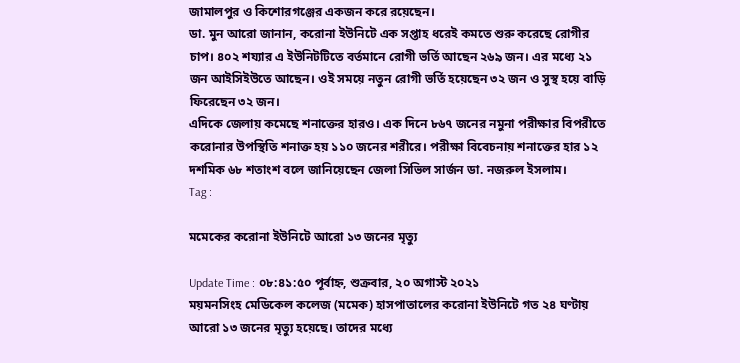জামালপুর ও কিশোরগঞ্জের একজন করে রয়েছেন।
ডা. মুন আরো জানান, করোনা ইউনিটে এক সপ্তাহ ধরেই কমতে শুরু করেছে রোগীর চাপ। ৪০২ শয্যার এ ইউনিটটিতে বর্তমানে রোগী ভর্তি আছেন ২৬৯ জন। এর মধ্যে ২১ জন আইসিইউতে আছেন। ওই সময়ে নতুন রোগী ভর্তি হয়েছেন ৩২ জন ও সুস্থ হয়ে বাড়ি ফিরেছেন ৩২ জন।
এদিকে জেলায় কমেছে শনাক্তের হারও। এক দিনে ৮৬৭ জনের নমুনা পরীক্ষার বিপরীতে করোনার উপস্থিতি শনাক্ত হয় ১১০ জনের শরীরে। পরীক্ষা বিবেচনায় শনাক্তের হার ১২ দশমিক ৬৮ শতাংশ বলে জানিয়েছেন জেলা সিভিল সার্জন ডা. নজরুল ইসলাম।
Tag :

মমেকের করোনা ইউনিটে আরো ১৩ জনের মৃত্যু

Update Time : ০৮:৪১:৫০ পূর্বাহ্ন, শুক্রবার, ২০ অগাস্ট ২০২১
ময়মনসিংহ মেডিকেল কলেজ (মমেক) হাসপাতালের করোনা ইউনিটে গত ২৪ ঘণ্টায় আরো ১৩ জনের মৃত্যু হয়েছে। তাদের মধ্যে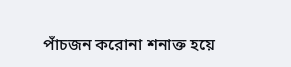পাঁচজন করোনা শনাক্ত হয়ে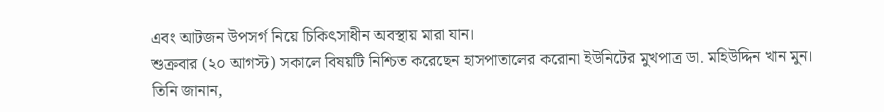এবং আটজন উপসর্গ নিয়ে চিকিৎসাধীন অবস্থায় মারা যান।
শুক্রবার (২০ আগস্ট) সকালে বিষয়টি নিশ্চিত করেছেন হাসপাতালের করোনা ইউনিটের মুখপাত্র ডা. মহিউদ্দিন খান মুন।
তিনি জানান,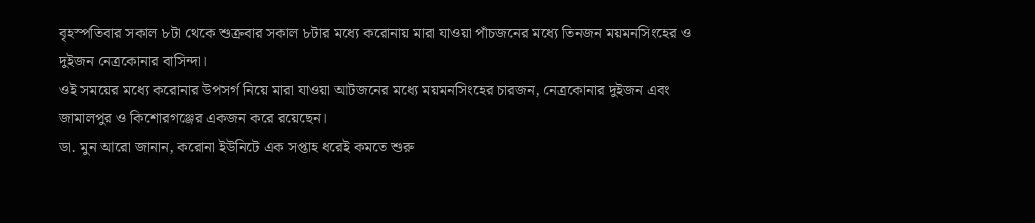বৃহস্পতিবার সকাল ৮টা থেকে শুক্রবার সকাল ৮টার মধ্যে করোনায় মারা যাওয়া পাঁচজনের মধ্যে তিনজন ময়মনসিংহের ও দুইজন নেত্রকোনার বাসিন্দা।
ওই সময়ের মধ্যে করোনার উপসর্গ নিয়ে মারা যাওয়া আটজনের মধ্যে ময়মনসিংহের চারজন, নেত্রকোনার দুইজন এবং জামালপুর ও কিশোরগঞ্জের একজন করে রয়েছেন।
ডা. মুন আরো জানান, করোনা ইউনিটে এক সপ্তাহ ধরেই কমতে শুরু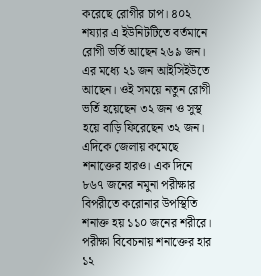করেছে রোগীর চাপ। ৪০২ শয্যার এ ইউনিটটিতে বর্তমানে রোগী ভর্তি আছেন ২৬৯ জন। এর মধ্যে ২১ জন আইসিইউতে আছেন। ওই সময়ে নতুন রোগী ভর্তি হয়েছেন ৩২ জন ও সুস্থ হয়ে বাড়ি ফিরেছেন ৩২ জন।
এদিকে জেলায় কমেছে শনাক্তের হারও। এক দিনে ৮৬৭ জনের নমুনা পরীক্ষার বিপরীতে করোনার উপস্থিতি শনাক্ত হয় ১১০ জনের শরীরে। পরীক্ষা বিবেচনায় শনাক্তের হার ১২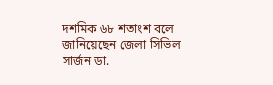দশমিক ৬৮ শতাংশ বলে জানিয়েছেন জেলা সিভিল সার্জন ডা.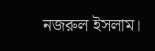নজরুল ইসলাম।